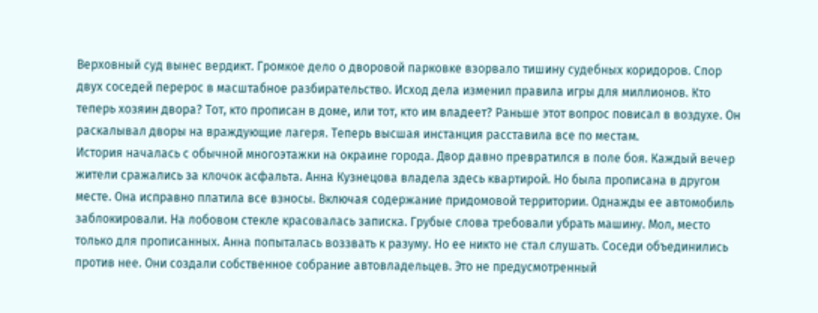Верховный суд вынес вердикт. Громкое дело о дворовой парковке взорвало тишину судебных коридоров. Спор двух соседей перерос в масштабное разбирательство. Исход дела изменил правила игры для миллионов. Кто теперь хозяин двора? Тот, кто прописан в доме, или тот, кто им владеет? Раньше этот вопрос повисал в воздухе. Он раскалывал дворы на враждующие лагеря. Теперь высшая инстанция расставила все по местам.
История началась с обычной многоэтажки на окраине города. Двор давно превратился в поле боя. Каждый вечер жители сражались за клочок асфальта. Анна Кузнецова владела здесь квартирой. Но была прописана в другом месте. Она исправно платила все взносы. Включая содержание придомовой территории. Однажды ее автомобиль заблокировали. На лобовом стекле красовалась записка. Грубые слова требовали убрать машину. Мол, место только для прописанных. Анна попыталась воззвать к разуму. Но ее никто не стал слушать. Соседи объединились против нее. Они создали собственное собрание автовладельцев. Это не предусмотренный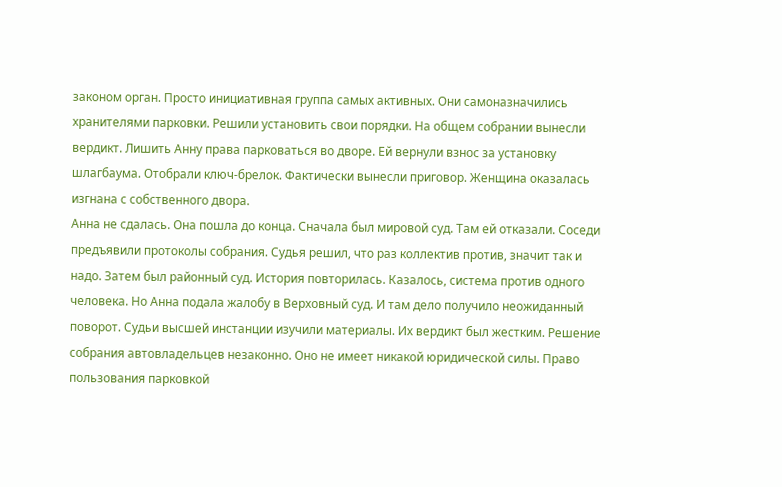законом орган. Просто инициативная группа самых активных. Они самоназначились хранителями парковки. Решили установить свои порядки. На общем собрании вынесли вердикт. Лишить Анну права парковаться во дворе. Ей вернули взнос за установку шлагбаума. Отобрали ключ-брелок. Фактически вынесли приговор. Женщина оказалась изгнана с собственного двора.
Анна не сдалась. Она пошла до конца. Сначала был мировой суд. Там ей отказали. Соседи предъявили протоколы собрания. Судья решил, что раз коллектив против, значит так и надо. Затем был районный суд. История повторилась. Казалось, система против одного человека. Но Анна подала жалобу в Верховный суд. И там дело получило неожиданный поворот. Судьи высшей инстанции изучили материалы. Их вердикт был жестким. Решение собрания автовладельцев незаконно. Оно не имеет никакой юридической силы. Право пользования парковкой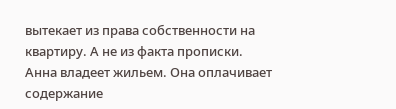вытекает из права собственности на квартиру. А не из факта прописки. Анна владеет жильем. Она оплачивает содержание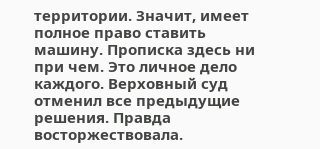территории. Значит, имеет полное право ставить машину. Прописка здесь ни при чем. Это личное дело каждого. Верховный суд отменил все предыдущие решения. Правда восторжествовала.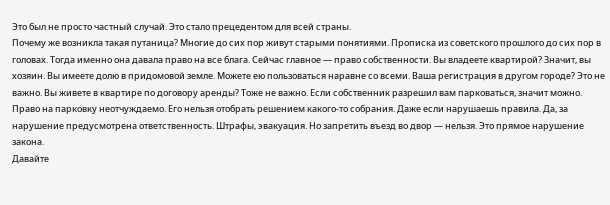Это был не просто частный случай. Это стало прецедентом для всей страны.
Почему же возникла такая путаница? Многие до сих пор живут старыми понятиями. Прописка из советского прошлого до сих пор в головах. Тогда именно она давала право на все блага. Сейчас главное — право собственности. Вы владеете квартирой? Значит, вы хозяин. Вы имеете долю в придомовой земле. Можете ею пользоваться наравне со всеми. Ваша регистрация в другом городе? Это не важно. Вы живете в квартире по договору аренды? Тоже не важно. Если собственник разрешил вам парковаться, значит можно. Право на парковку неотчуждаемо. Его нельзя отобрать решением какого-то собрания. Даже если нарушаешь правила. Да, за нарушение предусмотрена ответственность. Штрафы, эвакуация. Но запретить въезд во двор — нельзя. Это прямое нарушение закона.
Давайте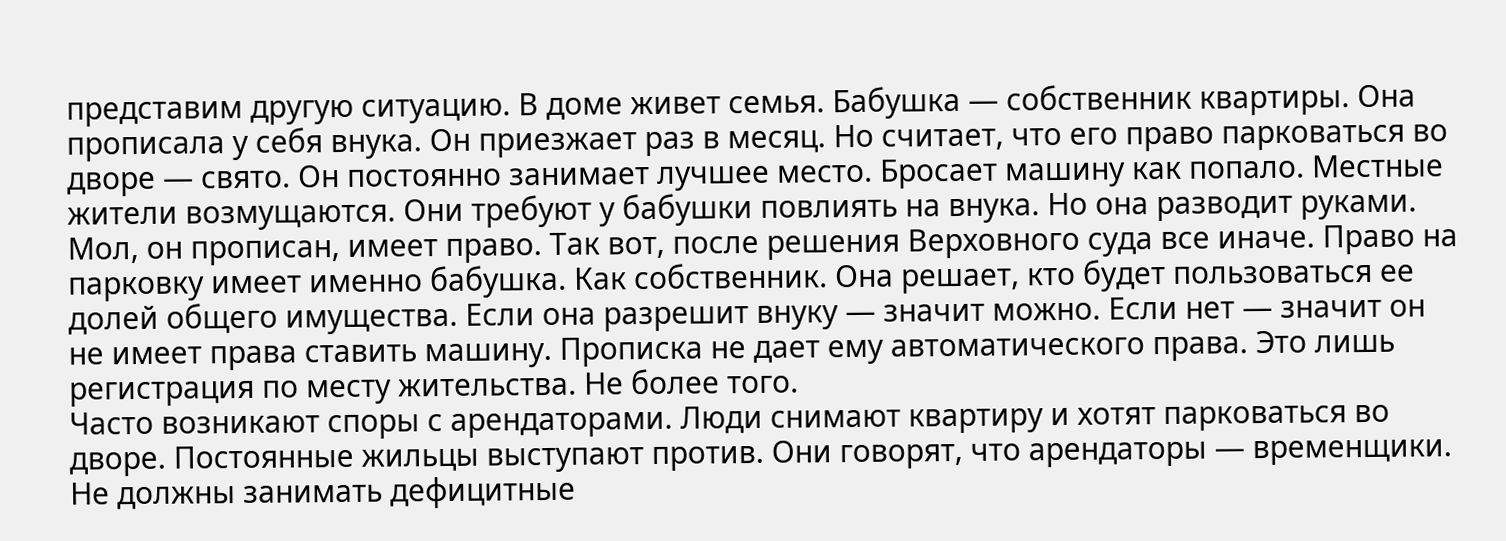представим другую ситуацию. В доме живет семья. Бабушка — собственник квартиры. Она прописала у себя внука. Он приезжает раз в месяц. Но считает, что его право парковаться во дворе — свято. Он постоянно занимает лучшее место. Бросает машину как попало. Местные жители возмущаются. Они требуют у бабушки повлиять на внука. Но она разводит руками. Мол, он прописан, имеет право. Так вот, после решения Верховного суда все иначе. Право на парковку имеет именно бабушка. Как собственник. Она решает, кто будет пользоваться ее долей общего имущества. Если она разрешит внуку — значит можно. Если нет — значит он не имеет права ставить машину. Прописка не дает ему автоматического права. Это лишь регистрация по месту жительства. Не более того.
Часто возникают споры с арендаторами. Люди снимают квартиру и хотят парковаться во дворе. Постоянные жильцы выступают против. Они говорят, что арендаторы — временщики. Не должны занимать дефицитные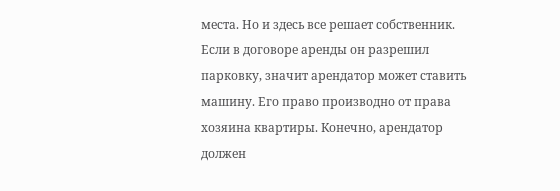места. Но и здесь все решает собственник. Если в договоре аренды он разрешил парковку, значит арендатор может ставить машину. Его право производно от права хозяина квартиры. Конечно, арендатор должен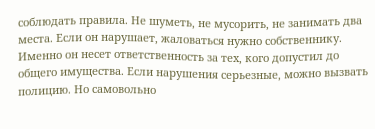соблюдать правила. Не шуметь, не мусорить, не занимать два места. Если он нарушает, жаловаться нужно собственнику. Именно он несет ответственность за тех, кого допустил до общего имущества. Если нарушения серьезные, можно вызвать полицию. Но самовольно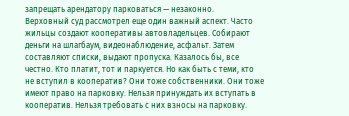запрещать арендатору парковаться — незаконно.
Верховный суд рассмотрел еще один важный аспект. Часто жильцы создают кооперативы автовладельцев. Собирают деньги на шлагбаум, видеонаблюдение, асфальт. Затем составляют списки, выдают пропуска. Казалось бы, все честно. Кто платит, тот и паркуется. Но как быть с теми, кто не вступил в кооператив? Они тоже собственники. Они тоже имеют право на парковку. Нельзя принуждать их вступать в кооператив. Нельзя требовать с них взносы на парковку.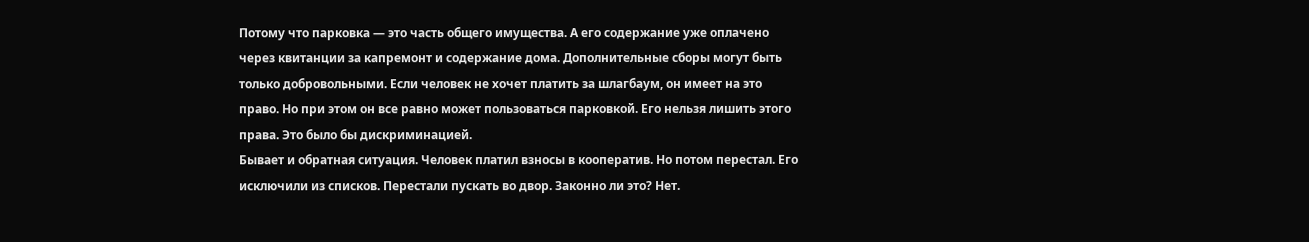Потому что парковка — это часть общего имущества. А его содержание уже оплачено через квитанции за капремонт и содержание дома. Дополнительные сборы могут быть только добровольными. Если человек не хочет платить за шлагбаум, он имеет на это право. Но при этом он все равно может пользоваться парковкой. Его нельзя лишить этого права. Это было бы дискриминацией.
Бывает и обратная ситуация. Человек платил взносы в кооператив. Но потом перестал. Его исключили из списков. Перестали пускать во двор. Законно ли это? Нет.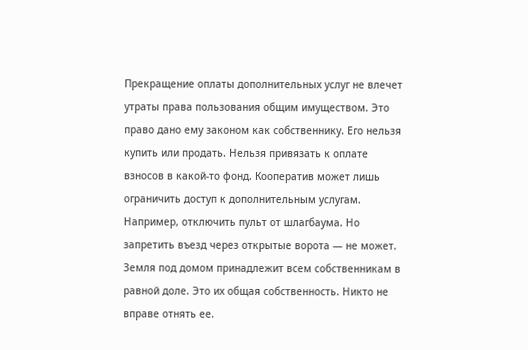Прекращение оплаты дополнительных услуг не влечет утраты права пользования общим имуществом. Это право дано ему законом как собственнику. Его нельзя купить или продать. Нельзя привязать к оплате взносов в какой-то фонд. Кооператив может лишь ограничить доступ к дополнительным услугам. Например, отключить пульт от шлагбаума. Но запретить въезд через открытые ворота — не может. Земля под домом принадлежит всем собственникам в равной доле. Это их общая собственность. Никто не вправе отнять ее.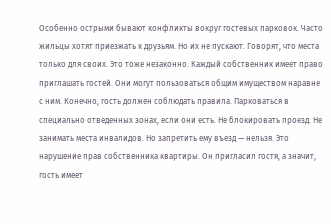Особенно острыми бывают конфликты вокруг гостевых парковок. Часто жильцы хотят приезжать к друзьям. Но их не пускают. Говорят, что места только для своих. Это тоже незаконно. Каждый собственник имеет право приглашать гостей. Они могут пользоваться общим имуществом наравне с ним. Конечно, гость должен соблюдать правила. Парковаться в специально отведенных зонах, если они есть. Не блокировать проезд. Не занимать места инвалидов. Но запретить ему въезд — нельзя. Это нарушение прав собственника квартиры. Он пригласил гостя, а значит, гость имеет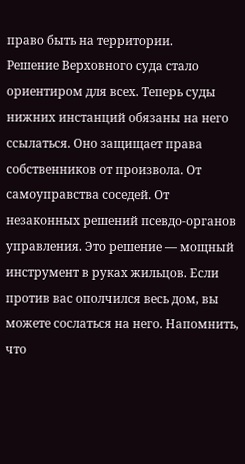право быть на территории.
Решение Верховного суда стало ориентиром для всех. Теперь суды нижних инстанций обязаны на него ссылаться. Оно защищает права собственников от произвола. От самоуправства соседей. От незаконных решений псевдо-органов управления. Это решение — мощный инструмент в руках жильцов. Если против вас ополчился весь дом, вы можете сослаться на него. Напомнить, что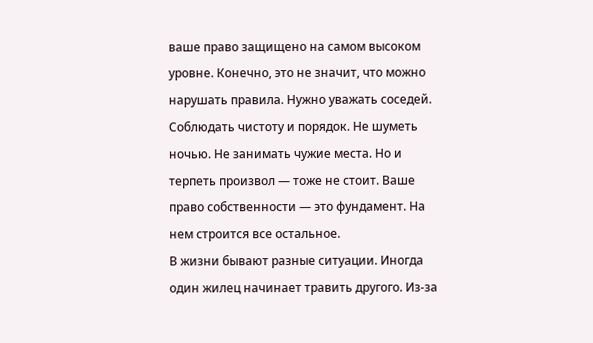ваше право защищено на самом высоком уровне. Конечно, это не значит, что можно нарушать правила. Нужно уважать соседей. Соблюдать чистоту и порядок. Не шуметь ночью. Не занимать чужие места. Но и терпеть произвол — тоже не стоит. Ваше право собственности — это фундамент. На нем строится все остальное.
В жизни бывают разные ситуации. Иногда один жилец начинает травить другого. Из-за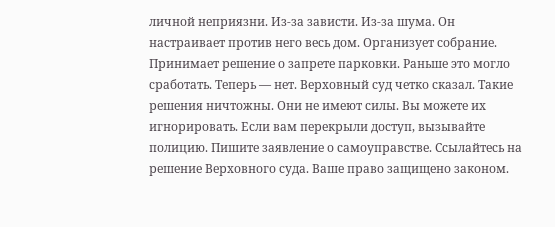личной неприязни. Из-за зависти. Из-за шума. Он настраивает против него весь дом. Организует собрание. Принимает решение о запрете парковки. Раньше это могло сработать. Теперь — нет. Верховный суд четко сказал. Такие решения ничтожны. Они не имеют силы. Вы можете их игнорировать. Если вам перекрыли доступ, вызывайте полицию. Пишите заявление о самоуправстве. Ссылайтесь на решение Верховного суда. Ваше право защищено законом.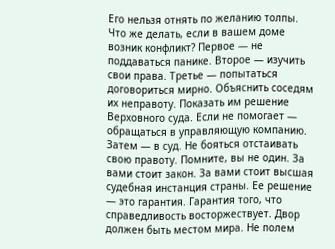Его нельзя отнять по желанию толпы.
Что же делать, если в вашем доме возник конфликт? Первое — не поддаваться панике. Второе — изучить свои права. Третье — попытаться договориться мирно. Объяснить соседям их неправоту. Показать им решение Верховного суда. Если не помогает — обращаться в управляющую компанию. Затем — в суд. Не бояться отстаивать свою правоту. Помните, вы не один. За вами стоит закон. За вами стоит высшая судебная инстанция страны. Ее решение — это гарантия. Гарантия того, что справедливость восторжествует. Двор должен быть местом мира. Не полем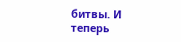битвы. И теперь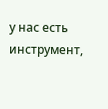у нас есть инструмент,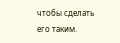чтобы сделать его таким.